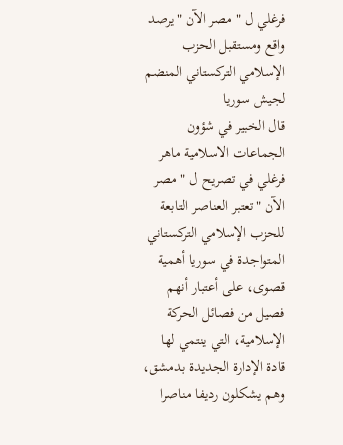فرغلي ل " مصر الآن "يرصد واقع ومستقبل الحزب الإسلامي التركستاني المنضم لجيش سوريا
قال الخبير في شؤون الجماعات الاسلامية ماهر فرغلي في تصريح ل " مصر الآن "تعتبر العناصر التابعة للحزب الإسلامي التركستاني المتواجدة في سوريا أهمية قصوى، على أعتبار أنهم فصيل من فصائل الحركة الإسلامية، التي ينتمي لها قادة الإدارة الجديدة بدمشق، وهم يشكلون رديفا مناصرا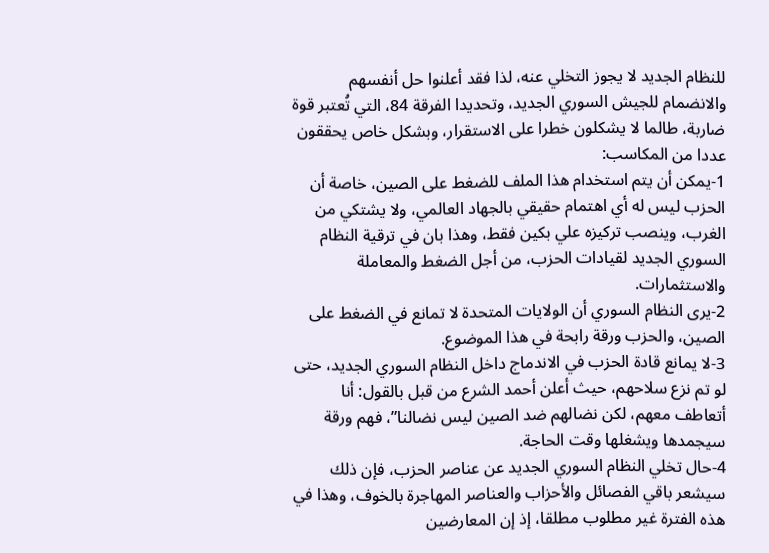للنظام الجديد لا يجوز التخلي عنه، لذا فقد أعلنوا حل أنفسهم والانضمام للجيش السوري الجديد، وتحديدا الفرقة 84، التي تُعتبر قوة ضاربة، طالما لا يشكلون خطرا على الاستقرار، وبشكل خاص يحققون عددا من المكاسب:
1-يمكن أن يتم استخدام هذا الملف للضغط على الصين، خاصة أن الحزب ليس له أي اهتمام حقيقي بالجهاد العالمي، ولا يشتكي من الغرب، وينصب تركيزه علي بكين فقط، وهذا بان في ترقية النظام السوري الجديد لقيادات الحزب، من أجل الضغط والمعاملة والاستثمارات.
2-يرى النظام السوري أن الولايات المتحدة لا تمانع في الضغط على الصين، والحزب ورقة رابحة في هذا الموضوع.
3-لا يمانع قادة الحزب في الاندماج داخل النظام السوري الجديد، حتى لو تم نزع سلاحهم، حيث أعلن أحمد الشرع من قبل بالقول: أنا أتعاطف معهم، لكن نضالهم ضد الصين ليس نضالنا”، فهم ورقة سيجمدها ويشغلها وقت الحاجة.
4-حال تخلي النظام السوري الجديد عن عناصر الحزب، فإن ذلك سيشعر باقي الفصائل والأحزاب والعناصر المهاجرة بالخوف، وهذا في هذه الفترة غير مطلوب مطلقا، إذ إن المعارضين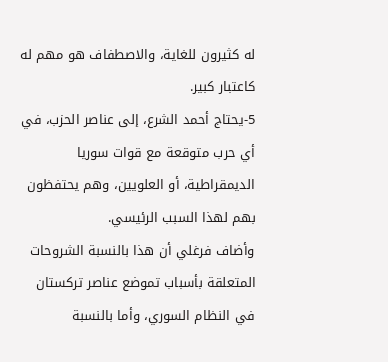له كثيرون للغاية، والاصطفاف هو مهم له كاعتبار كبير.
5-يحتاج أحمد الشرع، إلى عناصر الحزب، في أي حرب متوقعة مع قوات سوريا الديمقراطية، أو العلويين، وهم يحتفظون بهم لهذا السبب الرئيسي.
وأضاف فرغلي أن هذا بالنسبة الشروحات المتعلقة بأسباب تموضع عناصر تركستان في النظام السوري، وأما بالنسبة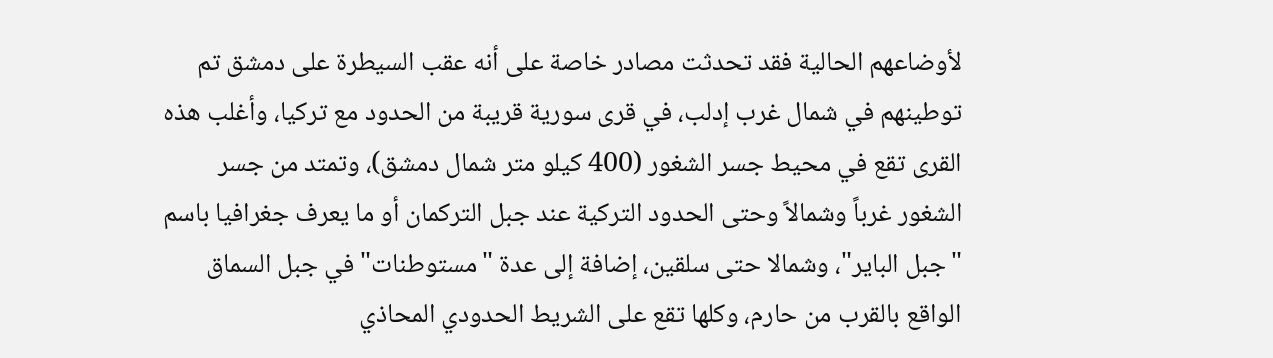لأوضاعهم الحالية فقد تحدثت مصادر خاصة على أنه عقب السيطرة على دمشق تم توطينهم في شمال غرب إدلب، في قرى سورية قريبة من الحدود مع تركيا، وأغلب هذه القرى تقع في محيط جسر الشغور (400 كيلو متر شمال دمشق)، وتمتد من جسر الشغور غرباً وشمالاً وحتى الحدود التركية عند جبل التركمان أو ما يعرف جغرافيا باسم "جبل الباير"، وشمالا حتى سلقين، إضافة إلى عدة "مستوطنات" في جبل السماق الواقع بالقرب من حارم، وكلها تقع على الشريط الحدودي المحاذي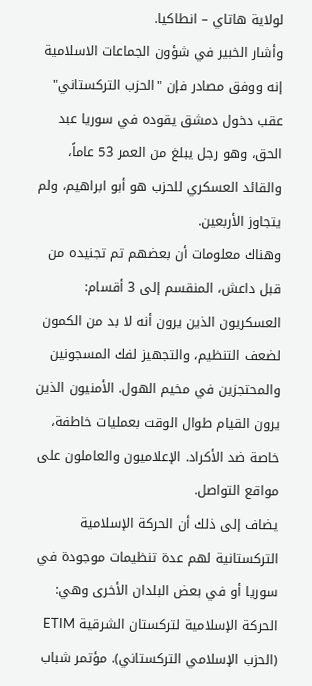لولاية هاتاي – انطاكيا.
وأشار الخبير في شؤون الجماعات الاسلامية إنه ووفق مصادر فإن "الحزب التركستاني" عقب دخول دمشق يقوده في سوريا عبد الحق، وهو رجل يبلغ من العمر 53 عاماً، والقائد العسكري للحزب هو أبو ابراهيم، ولم يتجاوز الأربعين.
وهناك معلومات أن بعضهم تم تجنيده من قبل داعش، المنقسم إلى 3 أقسام: العسكريون الذين يرون أنه لا بد من الكمون لضعف التنظيم، والتجهيز لفك المسجونين والمحتجزين في مخيم الهول. الأمنيون الذين يرون القيام طوال الوقت بعمليات خاطفة، خاصة ضد الأكراد. الإعلاميون والعاملون على مواقع التواصل.
يضاف إلى ذلك أن الحركة الإسلامية التركستانية لهم عدة تنظيمات موجودة في سوريا أو في بعض البلدان الأخرى وهي: الحركة الإسلامية لتركستان الشرقية ETIM (الحزب الإسلامي التركستاني). مؤتمر شباب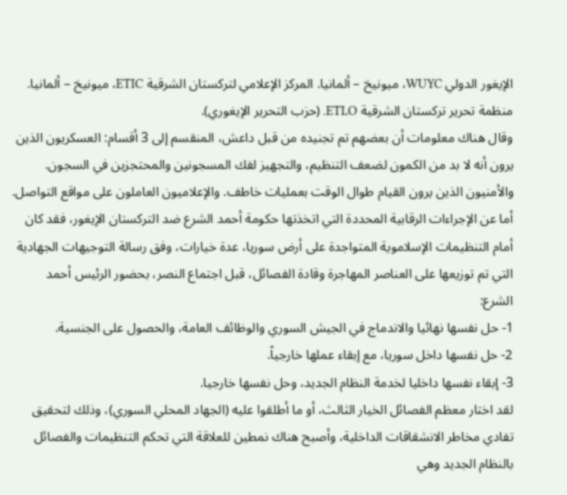الإيغور الدولي WUYC، ميونيخ – ألمانيا. المركز الإعلامي لتركستان الشرقية ETIC، ميونيخ – ألمانيا. منظمة تحرير تركستان الشرقية ETLO. (حزب التحرير الإيغوري).
وقال هناك معلومات أن بعضهم تم تجنيده من قبل داعش، المنقسم إلى 3 أقسام: العسكريون الذين يرون أنه لا بد من الكمون لضعف التنظيم، والتجهيز لفك المسجونين والمحتجزين في السجون. والأمنيون الذين يرون القيام طوال الوقت بعمليات خاطف. والإعلاميون العاملون على مواقع التواصل.
أما عن الإجراءات الرقابية المحددة التي اتخذتها حكومة أحمد الشرع ضد التركستان الإيغور، فقد كان أمام التنظيمات الإسلاموية المتواجدة على أرض سوريا، عدة خيارات، وفق رسالة التوجيهات الجهادية التي تم توزيعها على العناصر المهاجرة وقادة الفصائل، قبل اجتماع النصر، بحضور الرئيس أحمد الشرع:
1- حل نفسها نهائيا والاندماج في الجيش السوري والوظائف العامة، والحصول على الجنسية.
2- حل نفسها داخل سوريا، مع إبقاء عملها خارجياً.
3- إبقاء نفسها داخليا لخدمة النظام الجديد، وحل نفسها خارجيا.
لقد اختار معظم الفصائل الخيار الثالث، أو ما أطلقوا عليه (الجهاد المحلي السوري)، وذلك لتحقيق تفادي مخاطر الانشقاقات الداخلية، وأصبح هناك نمطين للعلاقة التي تحكم التنظيمات والفصائل بالنظام الجديد وهي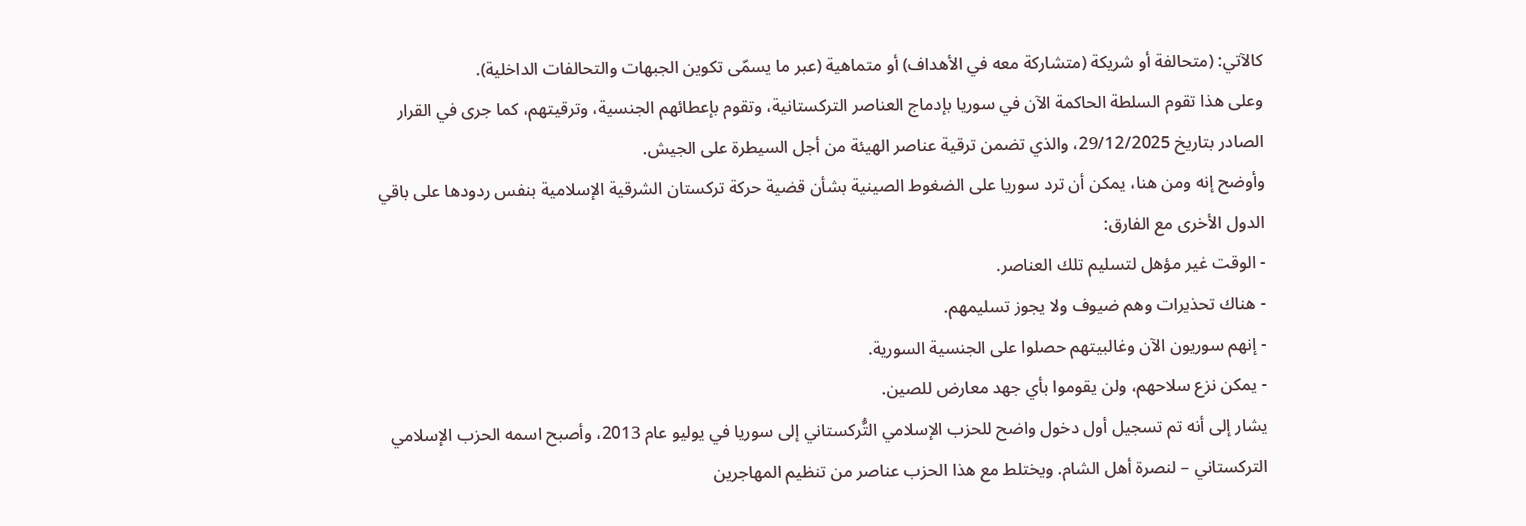كالآتي: (متحالفة أو شريكة (متشاركة معه في الأهداف) أو متماهية (عبر ما يسمّى تكوين الجبهات والتحالفات الداخلية).
وعلى هذا تقوم السلطة الحاكمة الآن في سوريا بإدماج العناصر التركستانية، وتقوم بإعطائهم الجنسية، وترقيتهم، كما جرى في القرار الصادر بتاريخ 29/12/2025، والذي تضمن ترقية عناصر الهيئة من أجل السيطرة على الجيش.
وأوضح إنه ومن هنا، يمكن أن ترد سوريا على الضغوط الصينية بشأن قضية حركة تركستان الشرقية الإسلامية بنفس ردودها على باقي الدول الأخرى مع الفارق:
- الوقت غير مؤهل لتسليم تلك العناصر.
- هناك تحذيرات وهم ضيوف ولا يجوز تسليمهم.
- إنهم سوريون الآن وغالبيتهم حصلوا على الجنسية السورية.
- يمكن نزع سلاحهم، ولن يقوموا بأي جهد معارض للصين.
يشار إلى أنه تم تسجيل أول دخول واضح للحزب الإسلامي التُّركستاني إلى سوريا في يوليو عام 2013، وأصبح اسمه الحزب الإسلامي التركستاني – لنصرة أهل الشام. ويختلط مع هذا الحزب عناصر من تنظيم المهاجرين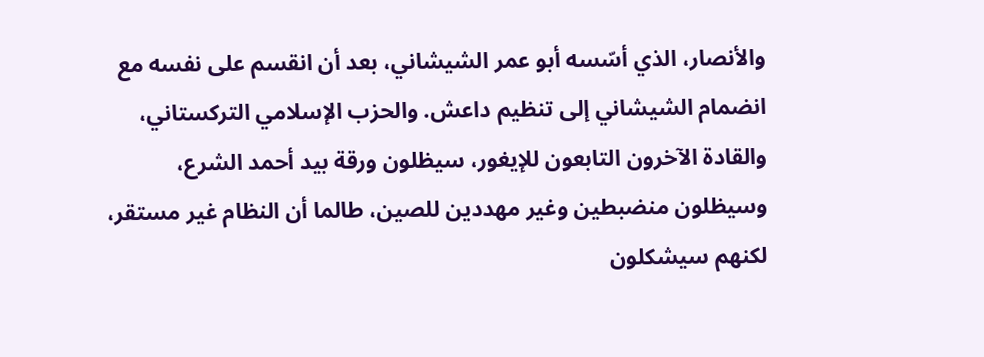والأنصار، الذي أسّسه أبو عمر الشيشاني، بعد أن انقسم على نفسه مع انضمام الشيشاني إلى تنظيم داعش. والحزب الإسلامي التركستاني، والقادة الآخرون التابعون للإيغور، سيظلون ورقة بيد أحمد الشرع، وسيظلون منضبطين وغير مهددين للصين، طالما أن النظام غير مستقر، لكنهم سيشكلون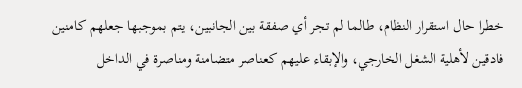خطرا حال استقرار النظام، طالما لم تجر أي صفقة بين الجانبين، يتم بموجبها جعلهم كامنين فادقين لأهلية الشغل الخارجي، والإبقاء عليهم كعناصر متضامنة ومناصرة في الداخل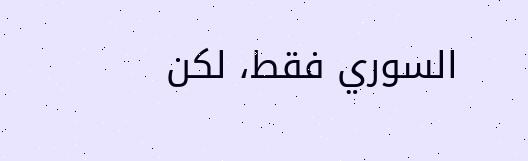السوري فقط، لكن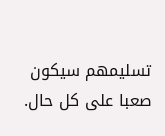تسليمهم سيكون صعبا على كل حال.